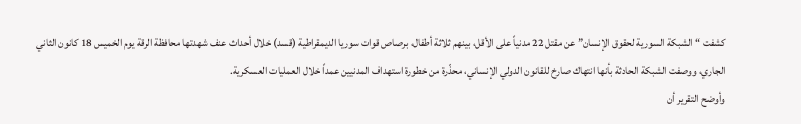كشفت “الشبكة السورية لحقوق الإنسان” عن مقتل 22 مدنياً على الأقل، بينهم ثلاثة أطفال، برصاص قوات سوريا الديمقراطية (قسد) خلال أحداث عنف شهدتها محافظة الرقة يوم الخميس 18 كانون الثاني الجاري، ووصفت الشبكة الحادثة بأنها انتهاك صارخ للقانون الدولي الإنساني، محذّرة من خطورة استهداف المدنيين عمداً خلال العمليات العسكرية.
وأوضح التقرير أن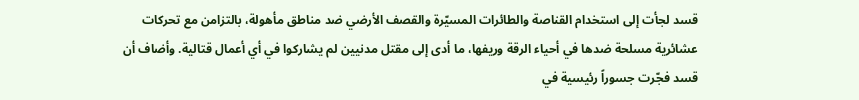قسد لجأت إلى استخدام القناصة والطائرات المسيّرة والقصف الأرضي ضد مناطق مأهولة، بالتزامن مع تحركات عشائرية مسلحة ضدها في أحياء الرقة وريفها، ما أدى إلى مقتل مدنيين لم يشاركوا في أي أعمال قتالية. وأضاف أن قسد فجّرت جسوراً رئيسية في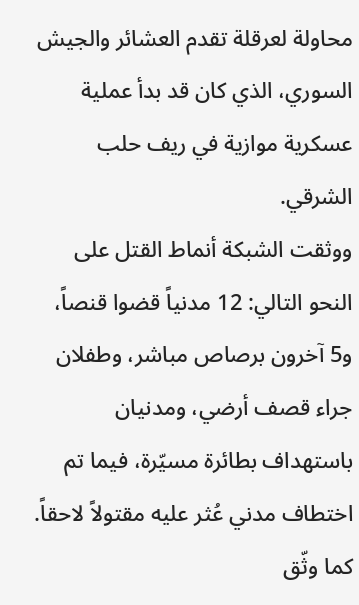محاولة لعرقلة تقدم العشائر والجيش السوري، الذي كان قد بدأ عملية عسكرية موازية في ريف حلب الشرقي.
ووثقت الشبكة أنماط القتل على النحو التالي: 12 مدنياً قضوا قنصاً، و5 آخرون برصاص مباشر، وطفلان جراء قصف أرضي، ومدنيان باستهداف بطائرة مسيّرة، فيما تم اختطاف مدني عُثر عليه مقتولاً لاحقاً. كما وثّق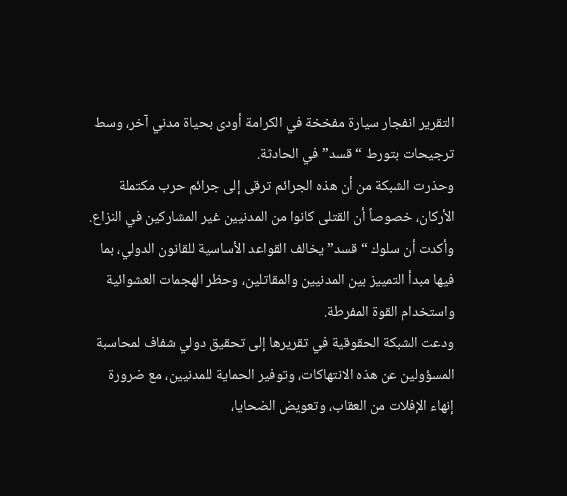التقرير انفجار سيارة مفخخة في الكرامة أودى بحياة مدني آخر، وسط ترجيحات بتورط “قسد” في الحادثة.
وحذرت الشبكة من أن هذه الجرائم ترقى إلى جرائم حرب مكتملة الأركان، خصوصاً أن القتلى كانوا من المدنيين غير المشاركين في النزاع. وأكدت أن سلوك “قسد” يخالف القواعد الأساسية للقانون الدولي، بما فيها مبدأ التمييز بين المدنيين والمقاتلين، وحظر الهجمات العشوائية واستخدام القوة المفرطة.
ودعت الشبكة الحقوقية في تقريرها إلى تحقيق دولي شفاف لمحاسبة المسؤولين عن هذه الانتهاكات، وتوفير الحماية للمدنيين، مع ضرورة إنهاء الإفلات من العقاب، وتعويض الضحايا،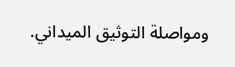ومواصلة التوثيق الميداني.